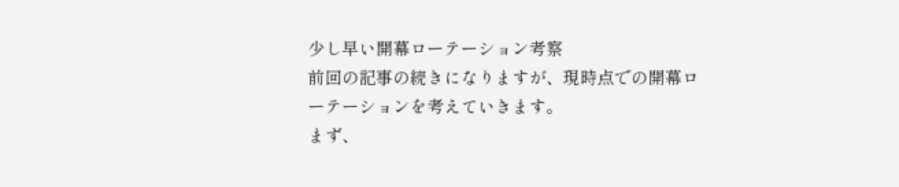少し早い開幕ローテーション考察
前回の記事の続きになりますが、現時点での開幕ローテーションを考えていきます。
まず、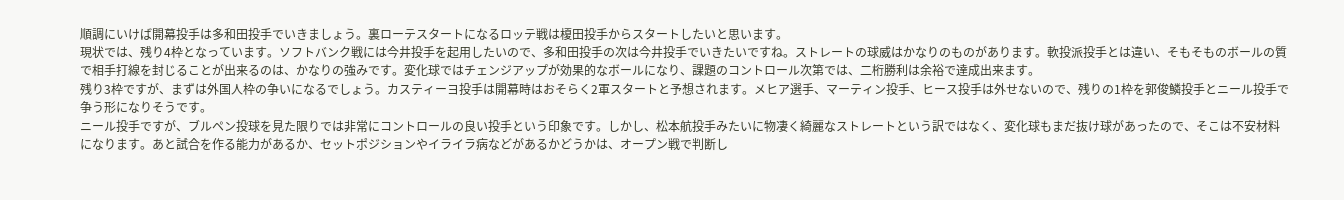順調にいけば開幕投手は多和田投手でいきましょう。裏ローテスタートになるロッテ戦は榎田投手からスタートしたいと思います。
現状では、残り4枠となっています。ソフトバンク戦には今井投手を起用したいので、多和田投手の次は今井投手でいきたいですね。ストレートの球威はかなりのものがあります。軟投派投手とは違い、そもそものボールの質で相手打線を封じることが出来るのは、かなりの強みです。変化球ではチェンジアップが効果的なボールになり、課題のコントロール次第では、二桁勝利は余裕で達成出来ます。
残り3枠ですが、まずは外国人枠の争いになるでしょう。カスティーヨ投手は開幕時はおそらく2軍スタートと予想されます。メヒア選手、マーティン投手、ヒース投手は外せないので、残りの1枠を郭俊鱗投手とニール投手で争う形になりそうです。
ニール投手ですが、ブルペン投球を見た限りでは非常にコントロールの良い投手という印象です。しかし、松本航投手みたいに物凄く綺麗なストレートという訳ではなく、変化球もまだ抜け球があったので、そこは不安材料になります。あと試合を作る能力があるか、セットポジションやイライラ病などがあるかどうかは、オープン戦で判断し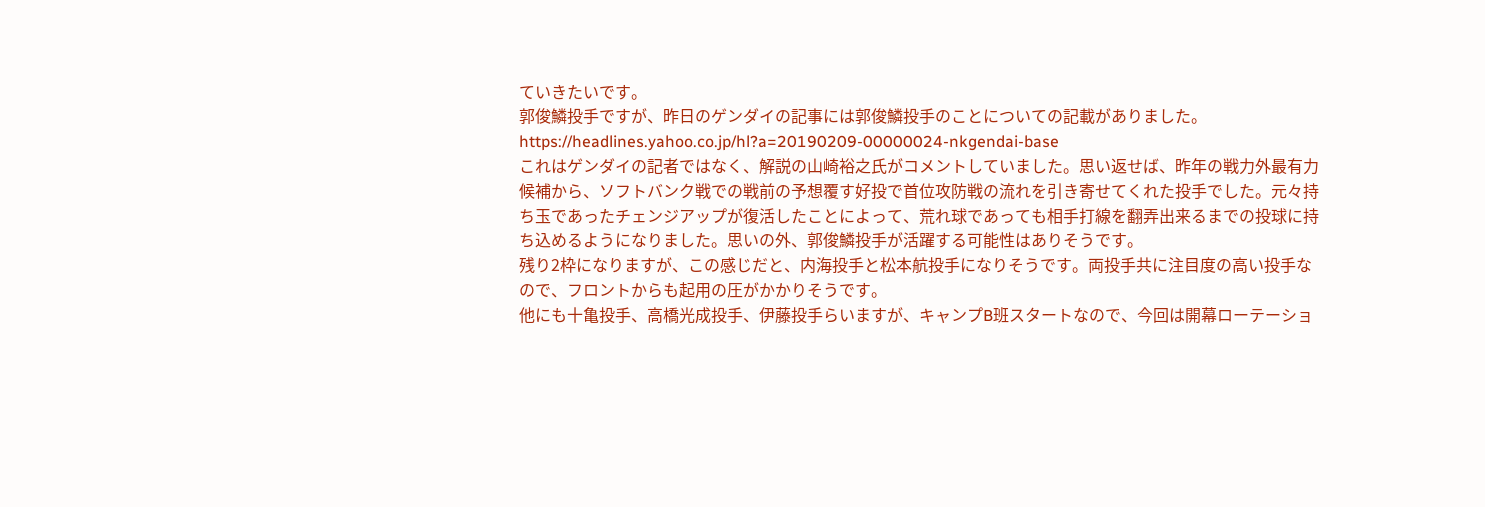ていきたいです。
郭俊鱗投手ですが、昨日のゲンダイの記事には郭俊鱗投手のことについての記載がありました。
https://headlines.yahoo.co.jp/hl?a=20190209-00000024-nkgendai-base
これはゲンダイの記者ではなく、解説の山崎裕之氏がコメントしていました。思い返せば、昨年の戦力外最有力候補から、ソフトバンク戦での戦前の予想覆す好投で首位攻防戦の流れを引き寄せてくれた投手でした。元々持ち玉であったチェンジアップが復活したことによって、荒れ球であっても相手打線を翻弄出来るまでの投球に持ち込めるようになりました。思いの外、郭俊鱗投手が活躍する可能性はありそうです。
残り2枠になりますが、この感じだと、内海投手と松本航投手になりそうです。両投手共に注目度の高い投手なので、フロントからも起用の圧がかかりそうです。
他にも十亀投手、高橋光成投手、伊藤投手らいますが、キャンプB班スタートなので、今回は開幕ローテーショ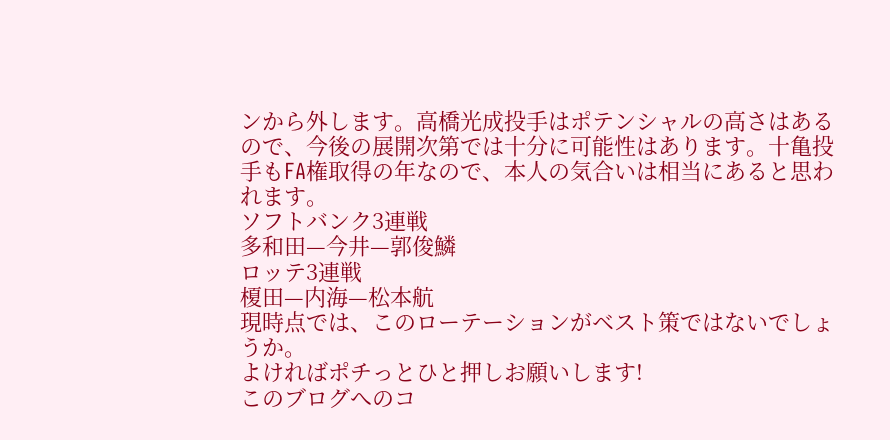ンから外します。高橋光成投手はポテンシャルの高さはあるので、今後の展開次第では十分に可能性はあります。十亀投手もFA権取得の年なので、本人の気合いは相当にあると思われます。
ソフトバンク3連戦
多和田—今井—郭俊鱗
ロッテ3連戦
榎田—内海—松本航
現時点では、このローテーションがベスト策ではないでしょうか。
よければポチっとひと押しお願いします!
このブログへのコ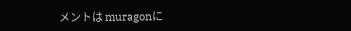メントは muragonに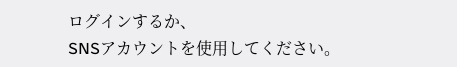ログインするか、
SNSアカウントを使用してください。